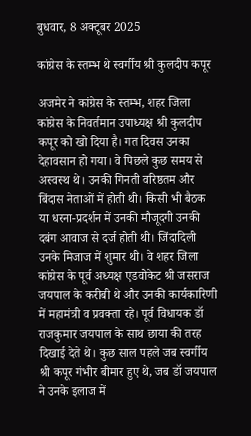बुधवार, 8 अक्टूबर 2025

कांग्रेस के स्तम्भ थे स्वर्गीय श्री कुलदीप कपूर

अजमेर ने कांग्रेस के स्तम्भ, शहर जिला कांग्रेस के निवर्तमान उपाध्यक्ष श्री कुलदीप कपूर को खो दिया है। गत दिवस उनका देहावसान हो गया। वे पिछले कुछ समय से अस्वस्थ थे। उनकी गिनती वरिष्ठतम और बिंदास नेताओं में होती थी। किसी भी बैठक या धरना-प्रदर्शन में उनकी मौजूदगी उनकी दबंग आवाज से दर्ज होती थी। जिंदादिली उनके मिजाज में शुमार थी। वे शहर जिला कांग्रेस के पूर्व अध्यक्ष एडवोकेट श्री जसराज जयपाल के करीबी थे और उनकी कार्यकारिणी में महामंत्री व प्रवक्ता रहे। पूर्व विधायक डॉ राजकुमार जयपाल के साथ छाया की तरह दिखाई देते थे। कुछ साल पहले जब स्वर्गीय श्री कपूर गंभीर बीमार हुए थे, जब डॉ जयपाल ने उनके इलाज में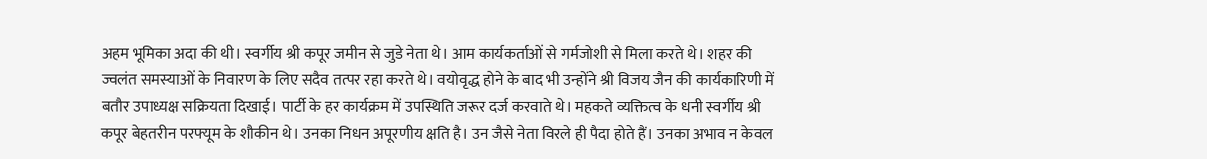अहम भूमिका अदा की थी। स्वर्गीय श्री कपूर जमीन से जुडे नेता थे। आम कार्यकर्ताओं से गर्मजोशी से मिला करते थे। शहर की ज्वलंत समस्याओं के निवारण के लिए सदैव तत्पर रहा करते थे। वयोवृद्ध होने के बाद भी उन्होंने श्री विजय जैन की कार्यकारिणी में बतौर उपाध्यक्ष सक्रियता दिखाई। पार्टी के हर कार्यक्रम में उपस्थिति जरूर दर्ज करवाते थे। महकते व्यक्तित्व के धनी स्वर्गीय श्री कपूर बेहतरीन परफ्यूम के शौकीन थे। उनका निधन अपूरणीय क्षति है। उन जैसे नेता विरले ही पैदा होते हैं। उनका अभाव न केवल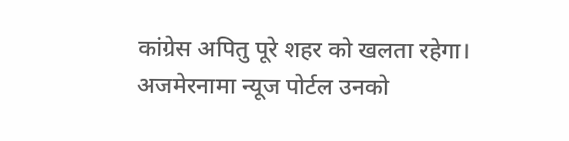कांग्रेस अपितु पूरे शहर को खलता रहेगा। अजमेरनामा न्यूज पोर्टल उनको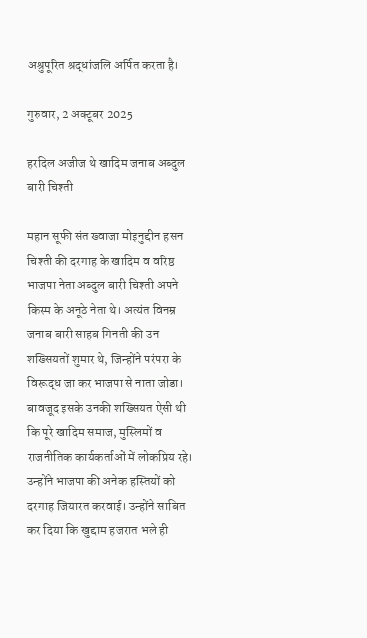अश्रुपूरित श्रद्धांजलि अर्पित करता है।

गुरुवार, 2 अक्टूबर 2025

हरदिल अजीज थे खादिम जनाब अब्दुल बारी चिश्ती

महान सूफी संत ख्वाजा मोइनुद्दीन हसन चिश्ती की दरगाह के खादिम व वरिष्ठ भाजपा नेता अब्दुल बारी चिश्ती अपने किस्म के अनूठे नेता थे। अत्यंत विनम्र जनाब बारी साहब गिनती की उन शख्सियतों शुमार थे, जिन्होंने परंपरा के विरूद्ध जा कर भाजपा से नाता जोडा। बावजूद इसके उनकी शख्सियत ऐसी थी कि पूरे खादिम समाज, मुस्लिमों व राजनीतिक कार्यकर्ताओं में लोकप्रिय रहे। उन्होंने भाजपा की अनेक हस्तियों को दरगाह जियारत करवाई। उन्होंने साबित कर दिया कि खुद्दाम हजरात भले ही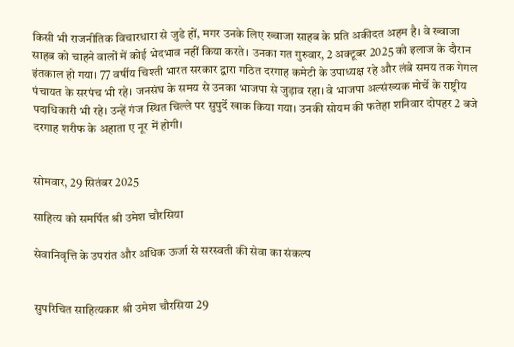किसी भी राजनीतिक विचारधारा से जुडे हों, मगर उनके लिए ख्वाजा साहब के प्रति अकीदत अहम है। वे ख्वाजा साहब को चाहने वालों में कोई भेदभाव नहीं किया करते। उनका गत गुरुवार, 2 अक्टूबर 2025 को इलाज के दौरान इंतकाल हो गया। 77 वर्षीय चिश्ती भारत सरकार द्वारा गठित दरगाह कमेटी के उपाध्यक्ष रहे और लंबे समय तक गेगल पंचायत के सरपंच भी रहे। जनसंघ के समय से उनका भाजपा से जुड़ाव रहा। वे भाजपा अल्संख्यक मोर्चे के राष्ट्रीय पदाधिकारी भी रहे। उन्हें गंज स्थित चिल्ले पर सुपुर्दे खाक किया गया। उनकी सोयम की फतेहा शनिवार दोपहर 2 बजे दरगाह शरीफ के अहाता ए नूर में होगी।


सोमवार, 29 सितंबर 2025

साहित्य को समर्पित श्री उमेश चौरसिया

सेवानिवृत्ति के उपरांत और अधिक ऊर्जा से सरस्वती की सेवा का संकल्प


सुपरिचित साहित्यकार श्री उमेश चौरसिया 29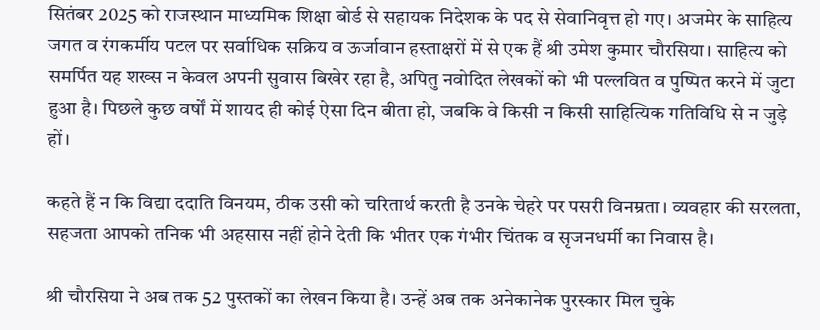सितंबर 2025 को राजस्थान माध्यमिक शिक्षा बोर्ड से सहायक निदेशक के पद से सेवानिवृत्त हो गए। अजमेर के साहित्य जगत व रंगकर्मीय पटल पर सर्वाधिक सक्रिय व ऊर्जावान हस्ताक्षरों में से एक हैं श्री उमेश कुमार चौरसिया। साहित्य को समर्पित यह शख्स न केवल अपनी सुवास बिखेर रहा है, अपितु नवोदित लेखकों को भी पल्लवित व पुष्पित करने में जुटा हुआ है। पिछले कुछ वर्षों में शायद ही कोई ऐसा दिन बीता हो, जबकि वे किसी न किसी साहित्यिक गतिविधि से न जुड़े हों।

कहते हैं न कि विद्या ददाति विनयम, ठीक उसी को चरितार्थ करती है उनके चेहरे पर पसरी विनम्रता। व्यवहार की सरलता, सहजता आपको तनिक भी अहसास नहीं होने देती कि भीतर एक गंभीर चिंतक व सृजनधर्मी का निवास है।

श्री चौरसिया ने अब तक 52 पुस्तकों का लेखन किया है। उन्हें अब तक अनेकानेक पुरस्कार मिल चुके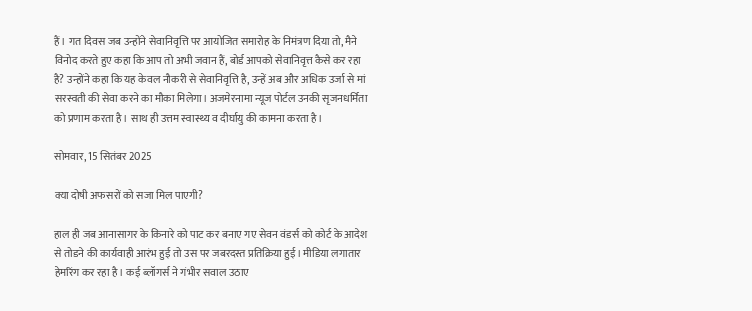हैं। गत दिवस जब उन्होंने सेवानिवृत्ति पर आयोजित समारोह के निमंत्रण दिया तो, मैने विनोद करते हुए कहा कि आप तो अभी जवान हैं, बोर्ड आपको सेवानिवृत्त कैसे कर रहा है? उन्होंने कहा कि यह केवल नौकरी से सेवानिवृत्ति है, उन्हें अब और अधिक उर्जा से मां सरस्वती की सेवा करने का मौका मिलेगा। अजमेरनामा न्यूज पोर्टल उनकी सृजनधर्मिता को प्रणाम करता है। साथ ही उत्तम स्वास्थ्य व दीर्घायु की कामना करता है।

सोमवार, 15 सितंबर 2025

क्या दोषी अफसरों को सजा मिल पाएगी?

हाल ही जब आनासागर के किनारे को पाट कर बनाए गए सेवन वंडर्स को कोर्ट के आदेश से तोडने की कार्यवाही आरंभ हुई तो उस पर जबरदस्त प्रतिक्रिया हुई। मीडिया लगातार हेमरिंग कर रहा है। कई ब्लॉगर्स ने गंभीर सवाल उठाए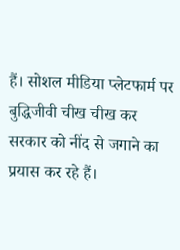हैं। सोशल मीडिया प्लेटफार्म पर बुद्धिजीवी चीख चीख कर सरकार को नींद से जगाने का प्रयास कर रहे हैं।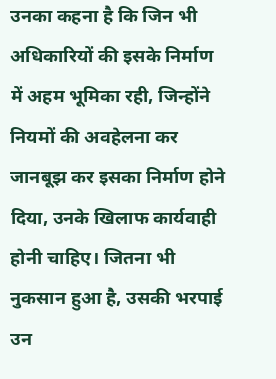उनका कहना है कि जिन भी अधिकारियों की इसके निर्माण में अहम भूमिका रही, जिन्होंने नियमों की अवहेलना कर जानबूझ कर इसका निर्माण होने दिया, उनके खिलाफ कार्यवाही होनी चाहिए। जितना भी नुकसान हुआ है, उसकी भरपाई उन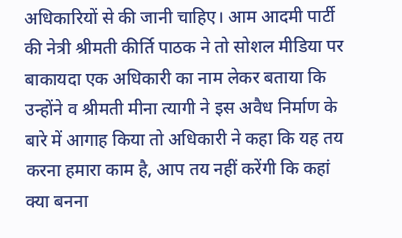अधिकारियों से की जानी चाहिए। आम आदमी पार्टी की नेत्री श्रीमती कीर्ति पाठक ने तो सोशल मीडिया पर बाकायदा एक अधिकारी का नाम लेकर बताया कि उन्होंने व श्रीमती मीना त्यागी ने इस अवैध निर्माण के बारे में आगाह किया तो अधिकारी ने कहा कि यह तय करना हमारा काम है, आप तय नहीं करेंगी कि कहां क्या बनना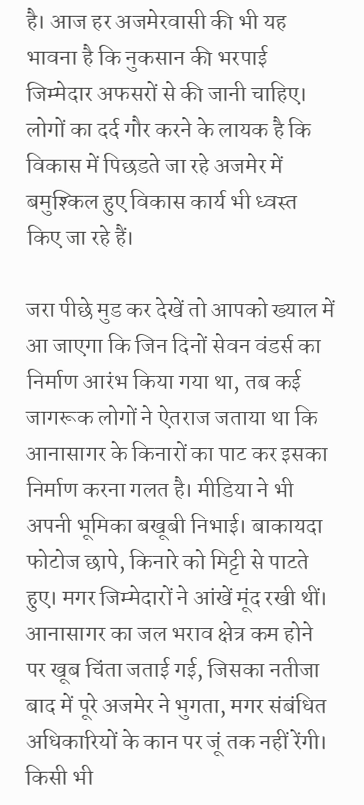है। आज हर अजमेरवासी की भी यह भावना है कि नुकसान की भरपाई जिम्मेदार अफसरों से की जानी चाहिए। लोगों का दर्द गौर करने के लायक है कि विकास में पिछडते जा रहे अजमेर में बमुश्किल हुए विकास कार्य भी ध्वस्त किए जा रहे हैं।

जरा पीछे मुड कर देखें तो आपको ख्याल में आ जाएगा कि जिन दिनों सेवन वंडर्स का निर्माण आरंभ किया गया था, तब कई जागरूक लोगों ने ऐतराज जताया था कि आनासागर के किनारों का पाट कर इसका निर्माण करना गलत है। मीडिया ने भी अपनी भूमिका बखूबी निभाई। बाकायदा फोटोज छापे, किनारे को मिट्टी से पाटते हुए। मगर जिम्मेदारों ने आंखें मूंद रखी थीं। आनासागर का जल भराव क्षेत्र कम होने पर खूब चिंता जताई गई, जिसका नतीजा बाद में पूरे अजमेर ने भुगता, मगर संबंधित अधिकारियों के कान पर जूं तक नहीं रेंगी। किसी भी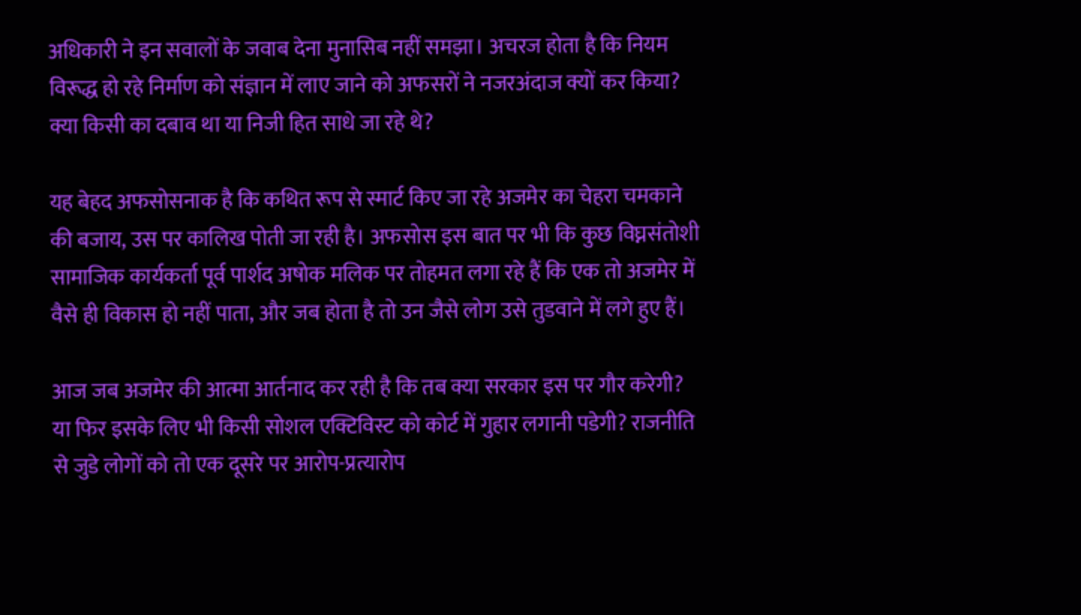अधिकारी ने इन सवालों के जवाब देना मुनासिब नहीं समझा। अचरज होता है कि नियम विरूद्ध हो रहे निर्माण को संज्ञान में लाए जाने को अफसरों ने नजरअंदाज क्यों कर किया? क्या किसी का दबाव था या निजी हित साधे जा रहे थे?

यह बेहद अफसोसनाक है कि कथित रूप से स्मार्ट किए जा रहे अजमेर का चेहरा चमकाने की बजाय, उस पर कालिख पोती जा रही है। अफसोस इस बात पर भी कि कुछ विघ्नसंतोशी सामाजिक कार्यकर्ता पूर्व पार्शद अषोक मलिक पर तोहमत लगा रहे हैं कि एक तो अजमेर में वैसे ही विकास हो नहीं पाता, और जब होता है तो उन जैसे लोग उसे तुडवाने में लगे हुए हैं।

आज जब अजमेर की आत्मा आर्तनाद कर रही है कि तब क्या सरकार इस पर गौर करेगी? या फिर इसके लिए भी किसी सोशल एक्टिविस्ट को कोर्ट में गुहार लगानी पडेगी? राजनीति से जुडे लोगों को तो एक दूसरे पर आरोप-प्रत्यारोप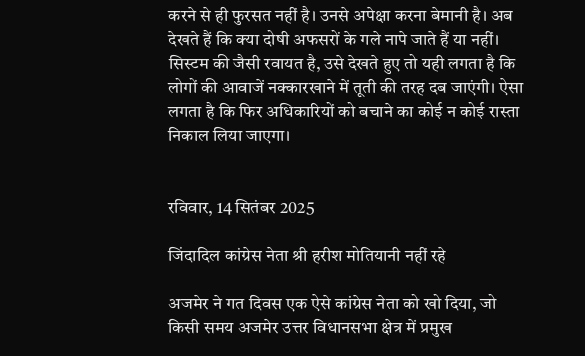करने से ही फुरसत नहीं है। उनसे अपेक्षा करना बेमानी है। अब देखते हैं कि क्या दोषी अफसरों के गले नापे जाते हैं या नहीं। सिस्टम की जैसी रवायत है, उसे देखते हुए तो यही लगता है कि लोगों की आवाजें नक्कारखाने में तूती की तरह दब जाएंगी। ऐसा लगता है कि फिर अधिकारियों को बचाने का कोई न कोई रास्ता निकाल लिया जाएगा।


रविवार, 14 सितंबर 2025

जिंदादिल कांग्रेस नेता श्री हरीश मोतियानी नहीं रहे

अजमेर ने गत दिवस एक ऐसे कांग्रेस नेता को खो दिया, जो किसी समय अजमेर उत्तर विधानसभा क्षेत्र में प्रमुख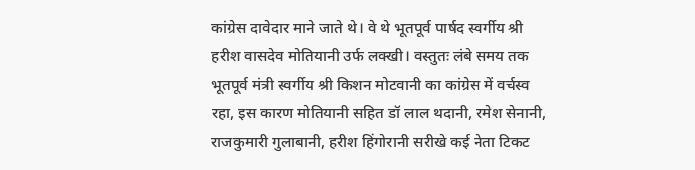कांग्रेस दावेदार माने जाते थे। वे थे भूतपूर्व पार्षद स्वर्गीय श्री हरीश वासदेव मोतियानी उर्फ लक्खी। वस्तुतः लंबे समय तक भूतपूर्व मंत्री स्वर्गीय श्री किशन मोटवानी का कांग्रेस में वर्चस्व रहा, इस कारण मोतियानी सहित डॉ लाल थदानी, रमेश सेनानी, राजकुमारी गुलाबानी, हरीश हिंगोरानी सरीखे कई नेता टिकट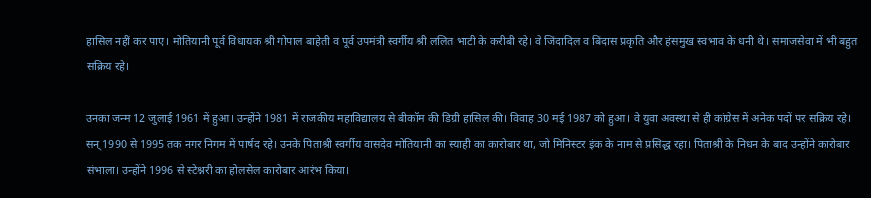हासिल नहीं कर पाए। मोतियानी पूर्व विधायक श्री गोपाल बाहेती व पूर्व उपमंत्री स्वर्गीय श्री ललित भाटी के करीबी रहे। वे जिंदादिल व बिंदास प्रकृति और हंसमुख स्वभाव के धनी थे। समाजसेवा में भी बहुत सक्रिय रहे।

उनका जन्म 12 जुलाई 1961 में हुआ। उन्होंने 1981 में राजकीय महाविद्यालय से बीकॉम की डिग्री हासिल की। विवाह 30 मई 1987 को हुआ। वे युवा अवस्था से ही कांग्रेस में अनेक पदों पर सक्रिय रहे। सन् 1990 से 1995 तक नगर निगम में पार्षद रहे। उनके पिताश्री स्वर्गीय वासदेव मोतियानी का स्याही का कारोबार था, जो मिनिस्टर इंक के नाम से प्रसिद्ध रहा। पिताश्री के निधन के बाद उन्होंने कारोबार संभाला। उन्होंने 1996 से स्टेश्नरी का होलसेल कारोबार आरंभ किया।